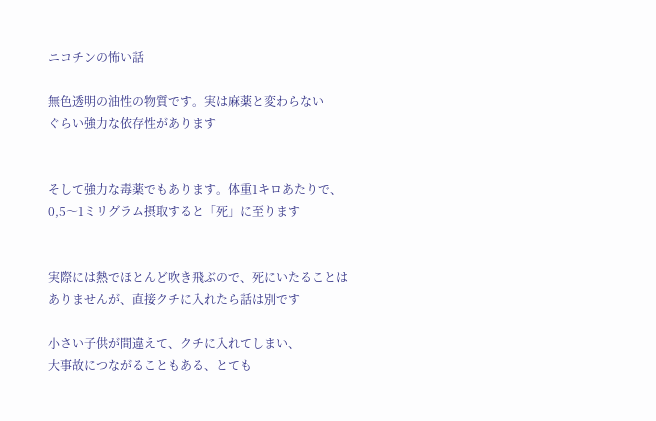ニコチンの怖い話

無色透明の油性の物質です。実は麻薬と変わらない
ぐらい強力な依存性があります


そして強力な毒薬でもあります。体重1キロあたりで、
0,5〜1ミリグラム摂取すると「死」に至ります


実際には熱でほとんど吹き飛ぶので、死にいたることは
ありませんが、直接クチに入れたら話は別です

小さい子供が間違えて、クチに入れてしまい、
大事故につながることもある、とても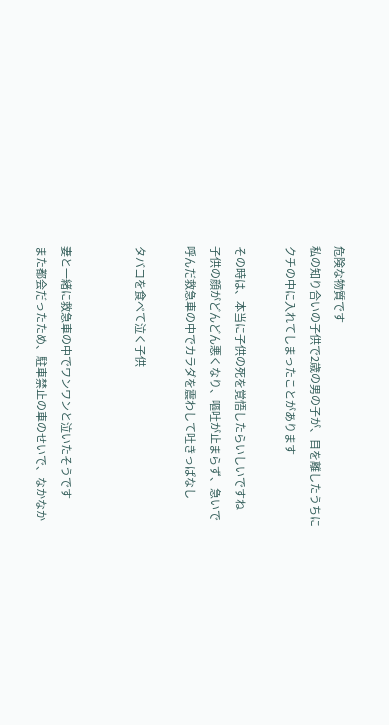危険な物質です
私の知り合いの子供で2歳の男の子が、目を離したうちに
クチの中に入れてしまったことがあります

その時は、本当に子供の死を覚悟したらいしいですね
子供の顔がどんどん悪くなり、嘔吐が止まらず、急いで
呼んだ救急車の中でカラダを震わして吐きっぱなし

タバコを食べて泣く子供


妻と一緒に救急車の中でワンワンと泣いたそうです
また都会だったため、駐車禁止の車のせいで、なかなか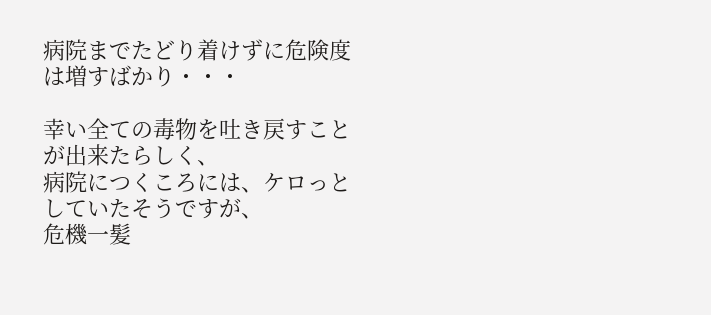病院までたどり着けずに危険度は増すばかり・・・

幸い全ての毒物を吐き戻すことが出来たらしく、
病院につくころには、ケロっとしていたそうですが、
危機一髪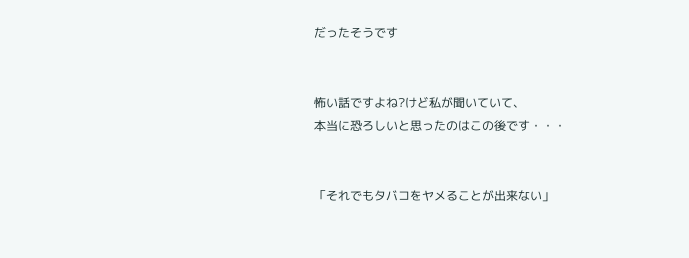だったそうです


怖い話ですよね?けど私が聞いていて、
本当に恐ろしいと思ったのはこの後です・・・


「それでもタバコをヤメることが出来ない」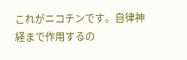これがニコチンです。自律神経まで作用するの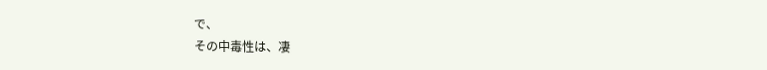で、
その中毒性は、凄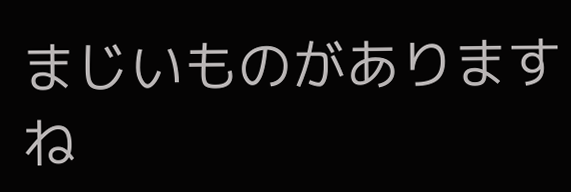まじいものがありますね